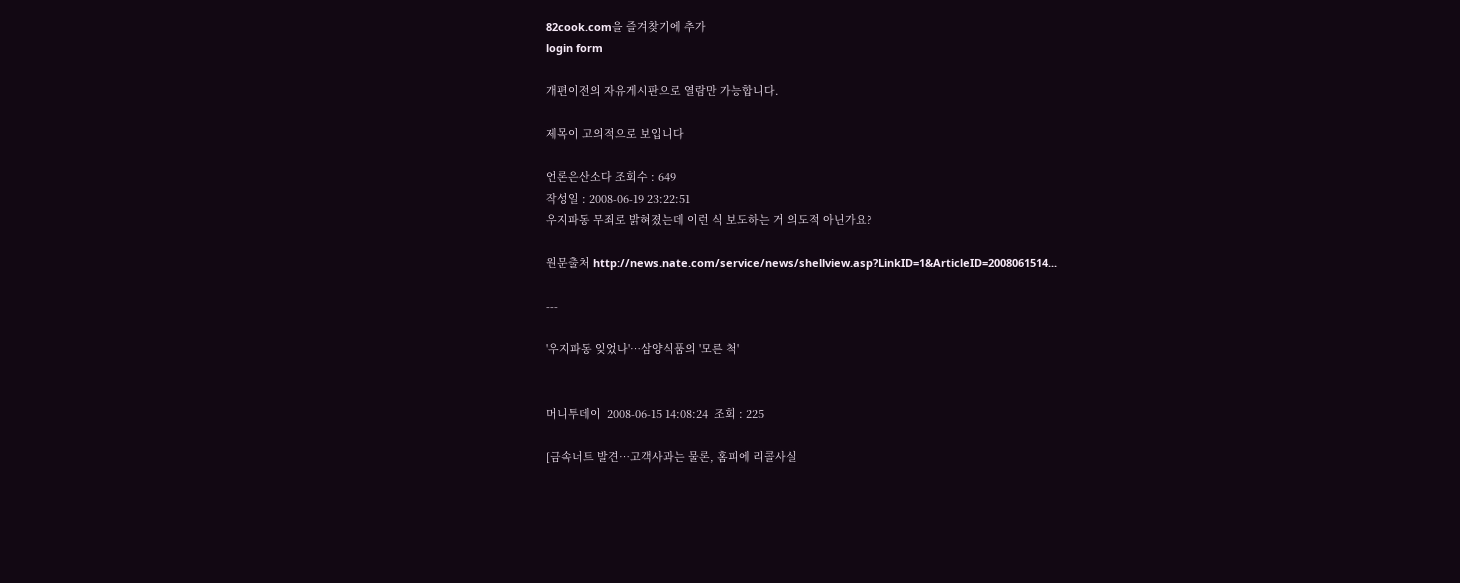82cook.com을 즐겨찾기에 추가
login form

개편이전의 자유게시판으로 열람만 가능합니다.

제목이 고의적으로 보입니다

언론은산소다 조회수 : 649
작성일 : 2008-06-19 23:22:51
우지파동 무죄로 밝혀졌는데 이런 식 보도하는 거 의도적 아닌가요?

원문출처 http://news.nate.com/service/news/shellview.asp?LinkID=1&ArticleID=2008061514...

---

'우지파동 잊었나'…삼양식품의 '모른 척'


머니투데이  2008-06-15 14:08:24  조회 : 225

[금속너트 발견…고객사과는 물론, 홈피에 리콜사실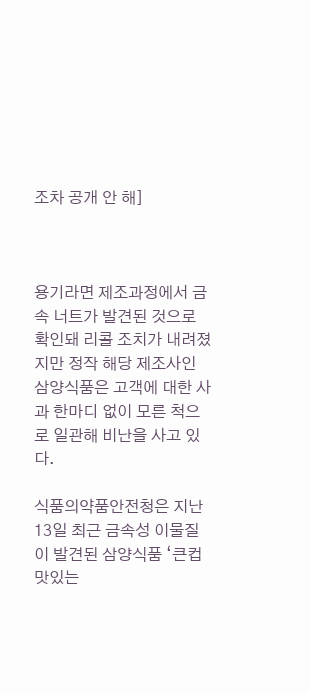조차 공개 안 해]



용기라면 제조과정에서 금속 너트가 발견된 것으로 확인돼 리콜 조치가 내려졌지만 정작 해당 제조사인 삼양식품은 고객에 대한 사과 한마디 없이 모른 척으로 일관해 비난을 사고 있다.

식품의약품안전청은 지난 13일 최근 금속성 이물질이 발견된 삼양식품 ‘큰컵 맛있는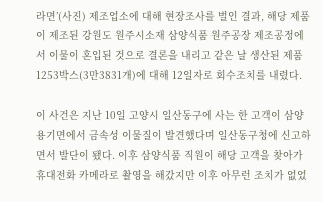라면’(사진) 제조업소에 대해 현장조사를 벌인 결과, 해당 제품이 제조된 강원도 원주시소재 삼양식품 원주공장 제조공정에서 이물이 혼입된 것으로 결론을 내리고 같은 날 생산된 제품 1253박스(3만3831개)에 대해 12일자로 회수조치를 내렸다.

이 사건은 지난 10일 고양시 일산동구에 사는 한 고객이 삼양 용기면에서 금속성 이물질이 발견했다며 일산동구청에 신고하면서 발단이 됐다. 이후 삼양식품 직원이 해당 고객을 찾아가 휴대전화 카메라로 촬영을 해갔지만 이후 아무런 조치가 없었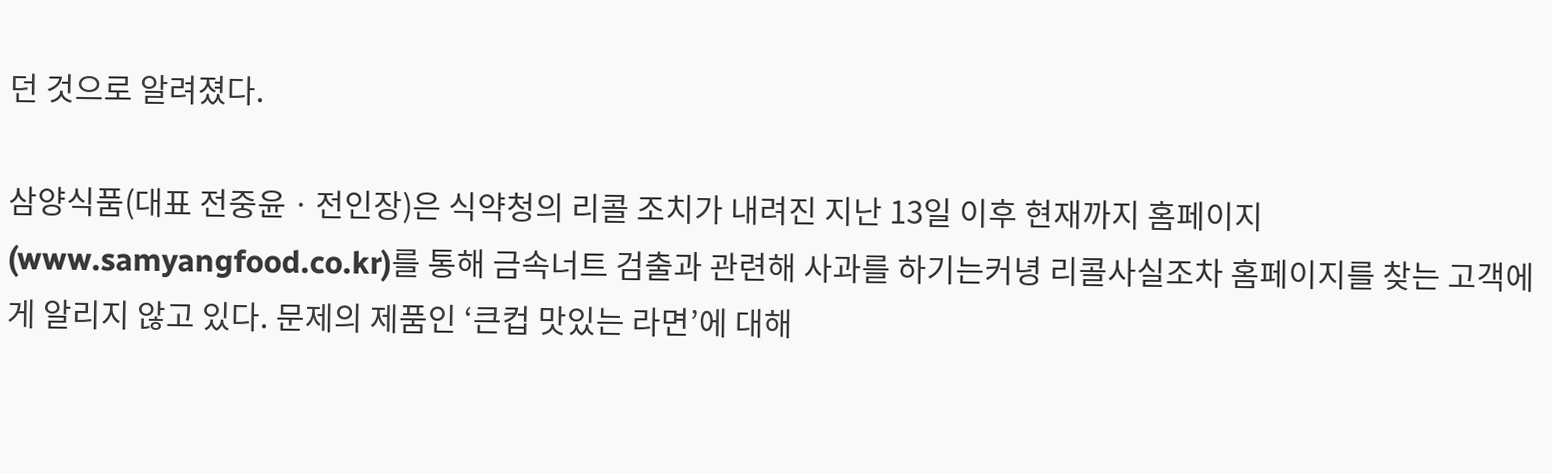던 것으로 알려졌다.

삼양식품(대표 전중윤ㆍ전인장)은 식약청의 리콜 조치가 내려진 지난 13일 이후 현재까지 홈페이지(www.samyangfood.co.kr)를 통해 금속너트 검출과 관련해 사과를 하기는커녕 리콜사실조차 홈페이지를 찾는 고객에게 알리지 않고 있다. 문제의 제품인 ‘큰컵 맛있는 라면’에 대해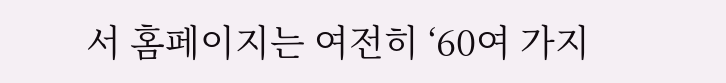서 홈페이지는 여전히 ‘60여 가지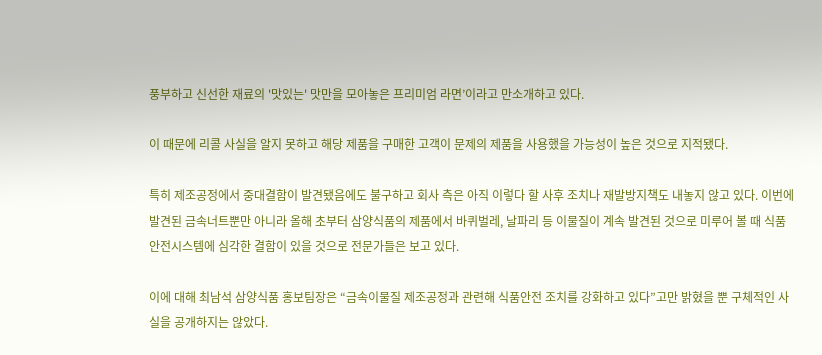풍부하고 신선한 재료의 '맛있는' 맛만을 모아놓은 프리미엄 라면’이라고 만소개하고 있다.

이 때문에 리콜 사실을 알지 못하고 해당 제품을 구매한 고객이 문제의 제품을 사용했을 가능성이 높은 것으로 지적됐다.

특히 제조공정에서 중대결함이 발견됐음에도 불구하고 회사 측은 아직 이렇다 할 사후 조치나 재발방지책도 내놓지 않고 있다. 이번에 발견된 금속너트뿐만 아니라 올해 초부터 삼양식품의 제품에서 바퀴벌레, 날파리 등 이물질이 계속 발견된 것으로 미루어 볼 때 식품 안전시스템에 심각한 결함이 있을 것으로 전문가들은 보고 있다.

이에 대해 최남석 삼양식품 홍보팀장은 “금속이물질 제조공정과 관련해 식품안전 조치를 강화하고 있다”고만 밝혔을 뿐 구체적인 사실을 공개하지는 않았다.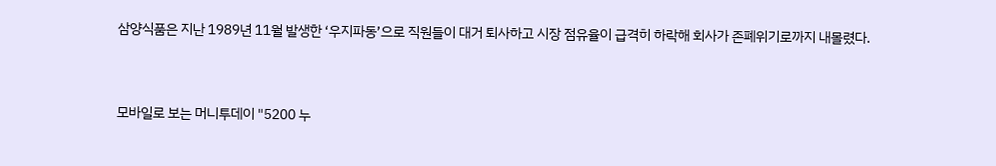삼양식품은 지난 1989년 11월 발생한 ‘우지파동’으로 직원들이 대거 퇴사하고 시장 점유율이 급격히 하락해 회사가 존폐위기로까지 내몰렸다.



모바일로 보는 머니투데이 "5200 누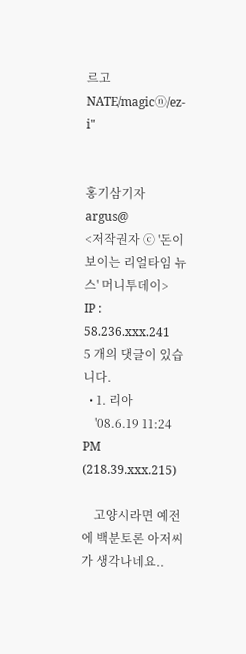르고 NATE/magicⓝ/ez-i"


홍기삼기자 argus@
<저작권자 ⓒ '돈이 보이는 리얼타임 뉴스' 머니투데이>
IP : 58.236.xxx.241
5 개의 댓글이 있습니다.
  • 1. 리아
    '08.6.19 11:24 PM (218.39.xxx.215)

    고양시라면 예전에 백분토론 아저씨가 생각나네요..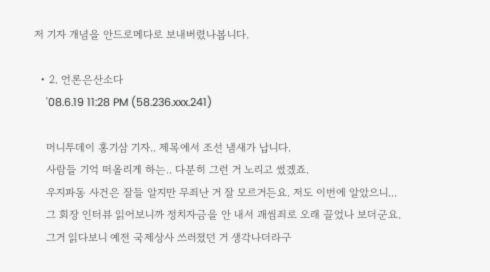저 기자 개념을 안드로메다로 보내버렸나봅니다.

  • 2. 언론은산소다
    '08.6.19 11:28 PM (58.236.xxx.241)

    머니투데이 홍기삼 기자.. 제목에서 조선 냄새가 납니다.
    사람들 기억 떠올리게 하는.. 다분히 그런 거 노리고 썼겠죠.
    우지파동 사건은 잘들 알지만 무죄난 거 잘 모르거든요. 저도 이번에 알았으니...
    그 회장 인터뷰 읽어보니까 정치자금을 안 내서 괘씸죄로 오래 끌었나 보더군요.
    그거 읽다보니 예전 국제상사 쓰러졌던 거 생각나더라구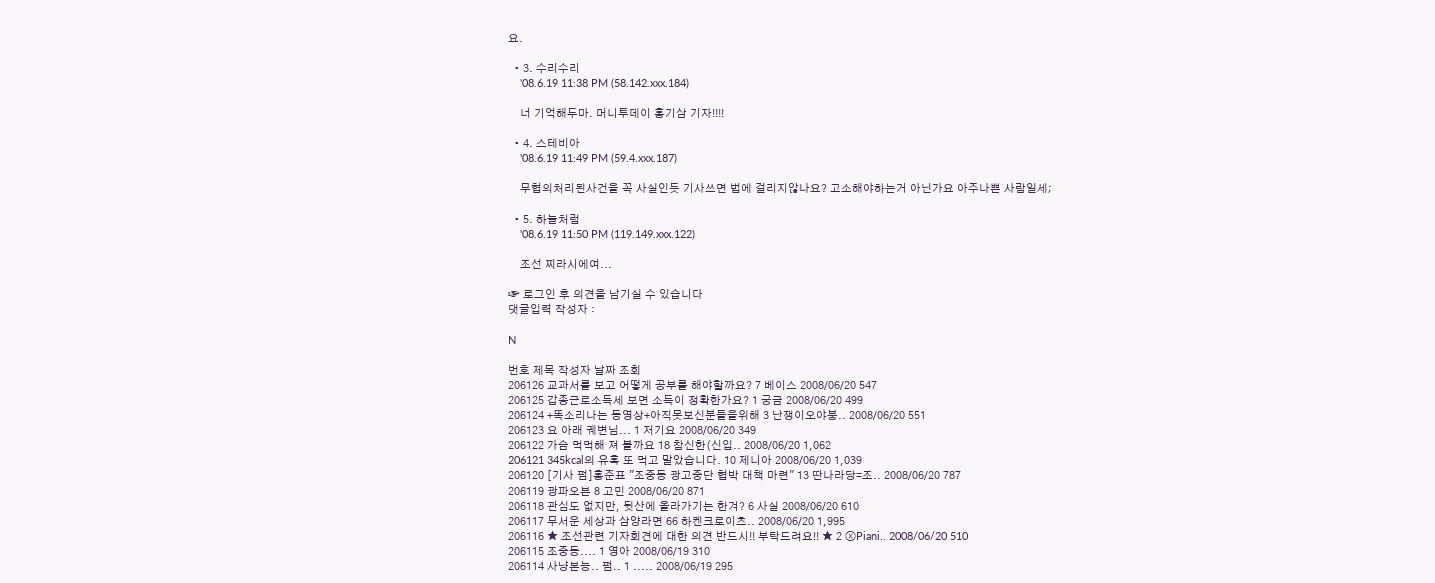요.

  • 3. 수리수리
    '08.6.19 11:38 PM (58.142.xxx.184)

    너 기억해두마. 머니투데이 홍기삼 기자!!!!

  • 4. 스테비아
    '08.6.19 11:49 PM (59.4.xxx.187)

    무협의처리된사건을 꼭 사실인듯 기사쓰면 법에 걸리지않나요? 고소해야하는거 아닌가요 아주나쁜 사람일세;

  • 5. 하늘처럼
    '08.6.19 11:50 PM (119.149.xxx.122)

    조선 찌라시에여...

☞ 로그인 후 의견을 남기실 수 있습니다
댓글입력 작성자 :

N

번호 제목 작성자 날짜 조회
206126 교과서를 보고 어떻게 공부를 해야할까요? 7 베이스 2008/06/20 547
206125 갑종근로소득세 보면 소득이 정확한가요? 1 궁금 2008/06/20 499
206124 +똑소리나는 동영상+아직못보신분들을위해 3 난쟁이오야붕.. 2008/06/20 551
206123 요 아래 궤변님... 1 저기요 2008/06/20 349
206122 가슴 먹먹해 져 볼까요 18 참신한(신입.. 2008/06/20 1,062
206121 345kcal의 유혹 또 먹고 말았습니다. 10 제니아 2008/06/20 1,039
206120 [기사 펌]홍준표 "조중동 광고중단 협박 대책 마련" 13 딴나라당=조.. 2008/06/20 787
206119 광파오븐 8 고민 2008/06/20 871
206118 관심도 없지만, 뒷산에 올라가기는 한겨? 6 사실 2008/06/20 610
206117 무서운 세상과 삼양라면 66 하켄크로이츠.. 2008/06/20 1,995
206116 ★ 조선관련 기자회견에 대한 의견 반드시!! 부탁드려요!! ★ 2 ⓧPiani.. 2008/06/20 510
206115 조중동.... 1 영아 2008/06/19 310
206114 사냥본능.. 펌.. 1 ..... 2008/06/19 295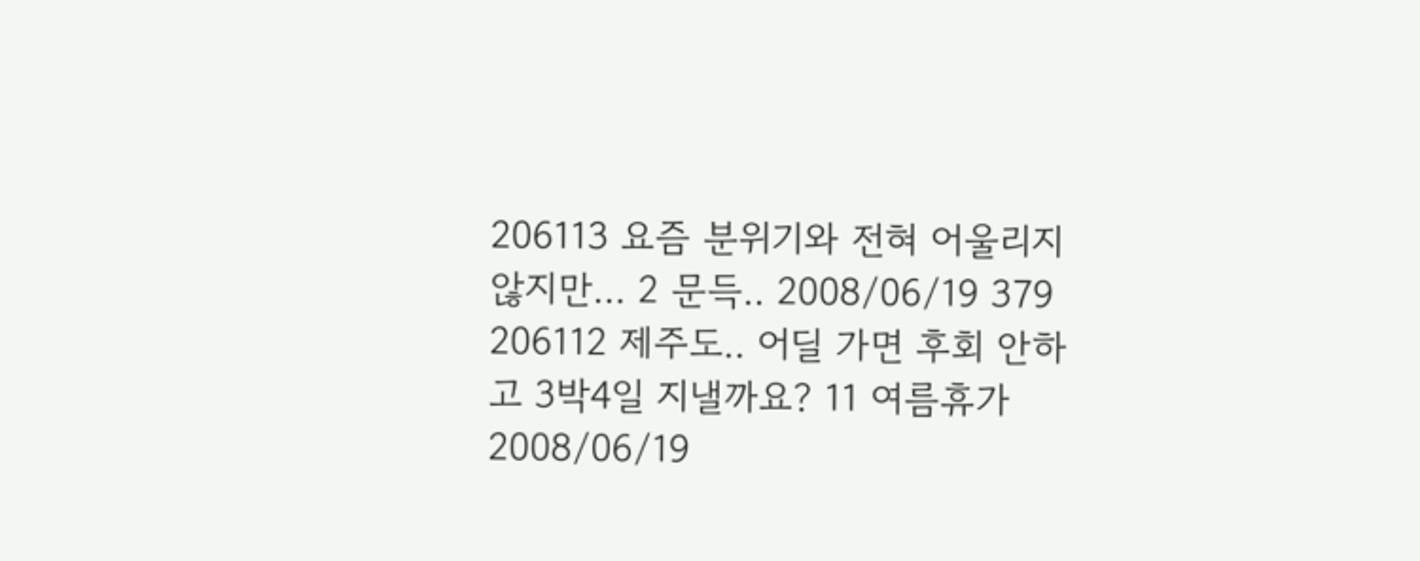206113 요즘 분위기와 전혀 어울리지 않지만... 2 문득.. 2008/06/19 379
206112 제주도.. 어딜 가면 후회 안하고 3박4일 지낼까요? 11 여름휴가 2008/06/19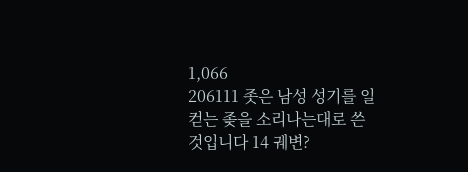1,066
206111 좃은 남성 성기를 일컫는 좆을 소리나는대로 쓴것입니다 14 궤변?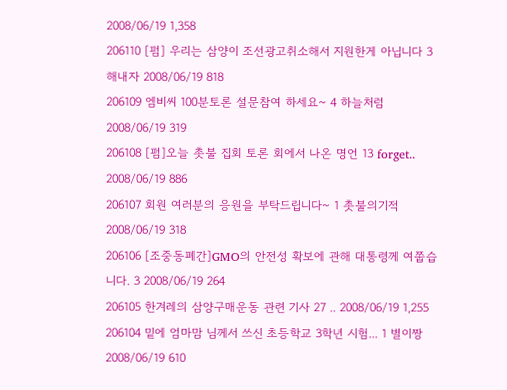2008/06/19 1,358
206110 [펌] 우리는 삼양이 조선광고취소해서 지원한게 아닙니다 3 해내자 2008/06/19 818
206109 엠비씨 100분토론 설문참여 하세요~ 4 하늘처럼 2008/06/19 319
206108 [펌]오늘 촛불 집회 토론 회에서 나온 명언 13 forget.. 2008/06/19 886
206107 회원 여러분의 응원을 부탁드립니다~ 1 촛불의기적 2008/06/19 318
206106 [조중동폐간]GMO의 안전성 확보에 관해 대통령께 여쭙습니다. 3 2008/06/19 264
206105 한겨레의 삼양구매운동 관련 기사 27 .. 2008/06/19 1,255
206104 밑에 엄마맘 님께서 쓰신 초등학교 3학년 시험... 1 별이짱 2008/06/19 610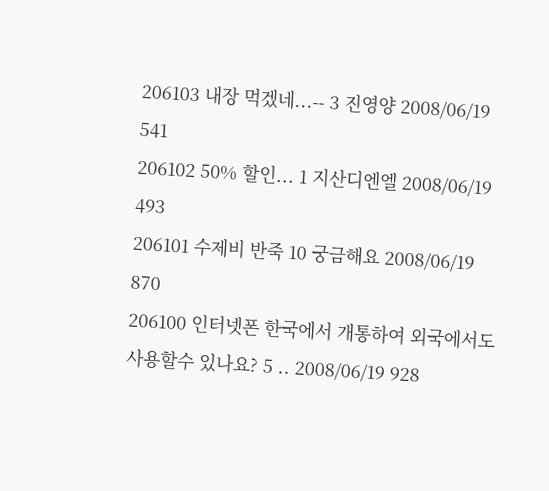206103 내장 먹겠네...-- 3 진영양 2008/06/19 541
206102 50% 할인... 1 지산디엔엘 2008/06/19 493
206101 수제비 반죽 10 궁금해요 2008/06/19 870
206100 인터넷폰 한국에서 개통하여 외국에서도 사용할수 있나요? 5 .. 2008/06/19 928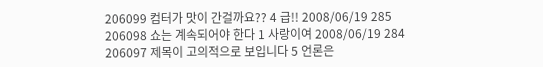206099 컴터가 맛이 간걸까요?? 4 급!! 2008/06/19 285
206098 쇼는 계속되어야 한다 1 사랑이여 2008/06/19 284
206097 제목이 고의적으로 보입니다 5 언론은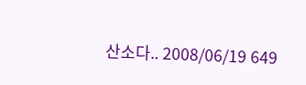산소다.. 2008/06/19 649